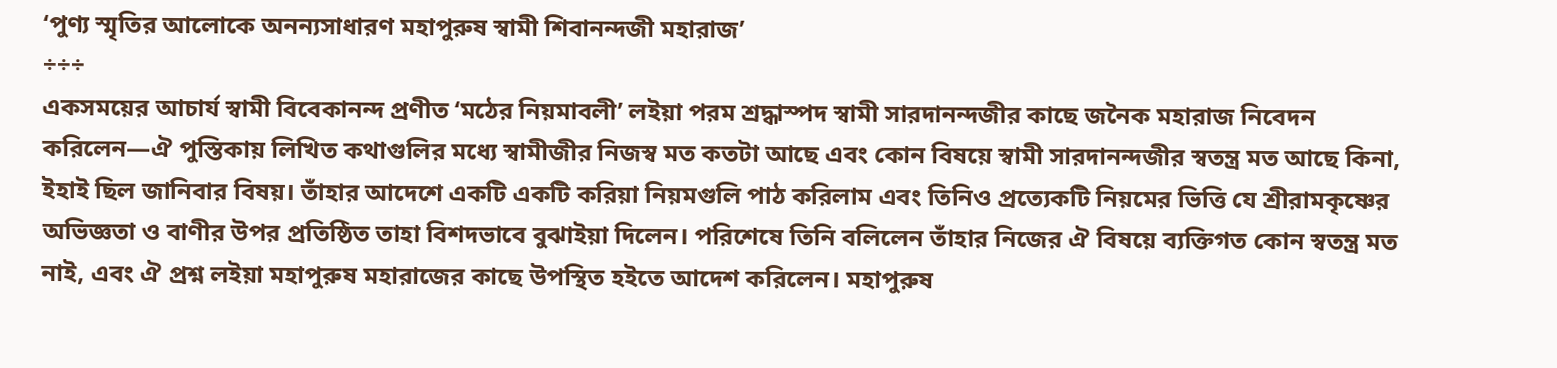‘পুণ্য স্মৃতির আলোকে অনন্যসাধারণ মহাপুরুষ স্বামী শিবানন্দজী মহারাজ’
÷÷÷
একসময়ের আচার্য স্বামী বিবেকানন্দ প্রণীত ‘মঠের নিয়মাবলী’ লইয়া পরম শ্রদ্ধাস্পদ স্বামী সারদানন্দজীর কাছে জনৈক মহারাজ নিবেদন করিলেন—ঐ পুস্তিকায় লিখিত কথাগুলির মধ্যে স্বামীজীর নিজস্ব মত কতটা আছে এবং কোন বিষয়ে স্বামী সারদানন্দজীর স্বতন্ত্র মত আছে কিনা, ইহাই ছিল জানিবার বিষয়। তাঁহার আদেশে একটি একটি করিয়া নিয়মগুলি পাঠ করিলাম এবং তিনিও প্রত্যেকটি নিয়মের ভিত্তি যে শ্রীরামকৃষ্ণের অভিজ্ঞতা ও বাণীর উপর প্রতিষ্ঠিত তাহা বিশদভাবে বুঝাইয়া দিলেন। পরিশেষে তিনি বলিলেন তাঁহার নিজের ঐ বিষয়ে ব্যক্তিগত কোন স্বতন্ত্র মত নাই, এবং ঐ প্রশ্ন লইয়া মহাপুরুষ মহারাজের কাছে উপস্থিত হইতে আদেশ করিলেন। মহাপুরুষ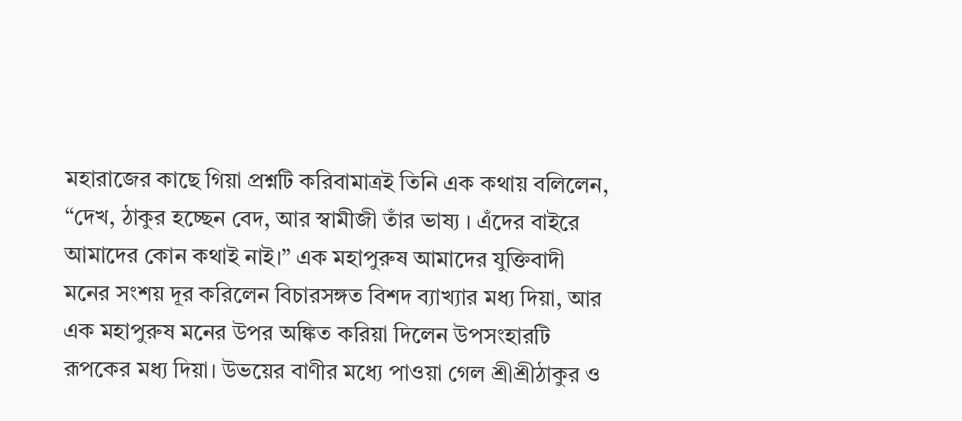মহারাজের কাছে গিয়া প্রশ্নটি করিবামাত্রই তিনি এক কথায় বলিলেন, “দেখ, ঠাকুর হচ্ছেন বেদ, আর স্বামীজী তাঁর ভাষ্য । এঁদের বাইরে আমাদের কোন কথাই নাই।” এক মহাপুরুষ আমাদের যুক্তিবাদী মনের সংশয় দূর করিলেন বিচারসঙ্গত বিশদ ব্যাখ্যার মধ্য দিয়া, আর এক মহাপুরুষ মনের উপর অঙ্কিত করিয়া দিলেন উপসংহারটি রূপকের মধ্য দিয়া। উভয়ের বাণীর মধ্যে পাওয়া গেল শ্রীশ্রীঠাকুর ও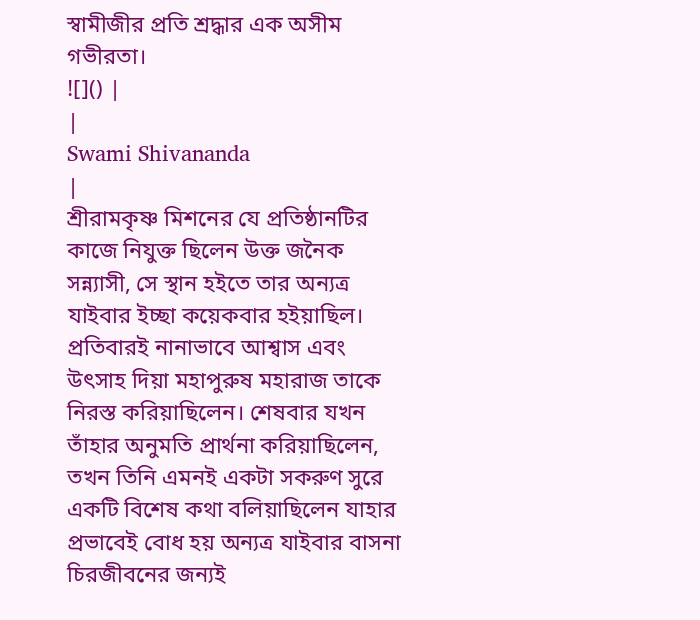স্বামীজীর প্রতি শ্রদ্ধার এক অসীম গভীরতা।
![]() |
|
Swami Shivananda
|
শ্রীরামকৃষ্ণ মিশনের যে প্রতিষ্ঠানটির কাজে নিযুক্ত ছিলেন উক্ত জনৈক সন্ন্যাসী, সে স্থান হইতে তার অন্যত্র যাইবার ইচ্ছা কয়েকবার হইয়াছিল। প্রতিবারই নানাভাবে আশ্বাস এবং উৎসাহ দিয়া মহাপুরুষ মহারাজ তাকে নিরস্ত করিয়াছিলেন। শেষবার যখন তাঁহার অনুমতি প্রার্থনা করিয়াছিলেন, তখন তিনি এমনই একটা সকরুণ সুরে একটি বিশেষ কথা বলিয়াছিলেন যাহার প্রভাবেই বোধ হয় অন্যত্র যাইবার বাসনা চিরজীবনের জন্যই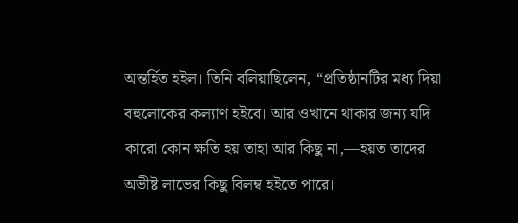অন্তর্হিত হইল। তিনি বলিয়াছিলেন, “প্রতিষ্ঠানটির মধ্য দিয়া বহুলোকের কল্যাণ হইবে। আর ওখানে থাকার জন্য যদি কারো কোন ক্ষতি হয় তাহা আর কিছু না,—হয়ত তাদের অভীষ্ট লাভের কিছু বিলম্ব হইতে পারে।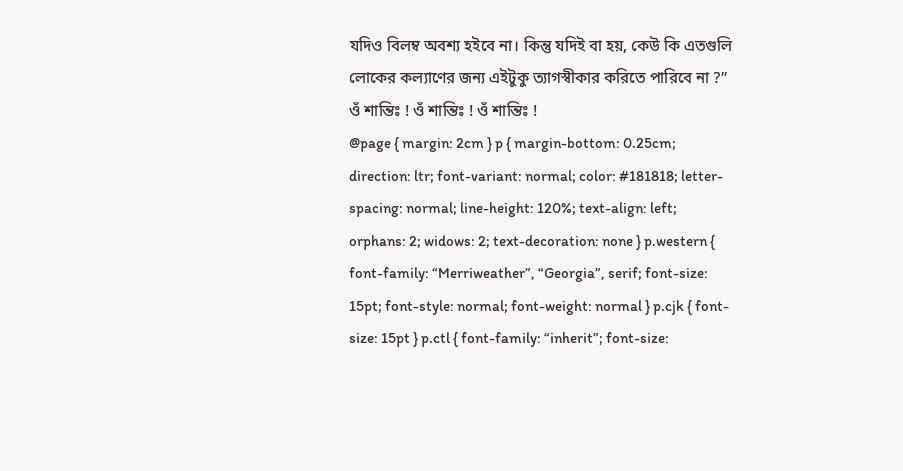যদিও বিলম্ব অবশ্য হইবে না। কিন্তু যদিই বা হয়, কেউ কি এতগুলি লোকের কল্যাণের জন্য এইটুকু ত্যাগস্বীকার করিতে পারিবে না ?”
ওঁ শান্তিঃ ! ওঁ শান্তিঃ ! ওঁ শান্তিঃ !
@page { margin: 2cm } p { margin-bottom: 0.25cm; direction: ltr; font-variant: normal; color: #181818; letter-spacing: normal; line-height: 120%; text-align: left; orphans: 2; widows: 2; text-decoration: none } p.western { font-family: “Merriweather”, “Georgia”, serif; font-size: 15pt; font-style: normal; font-weight: normal } p.cjk { font-size: 15pt } p.ctl { font-family: “inherit”; font-size: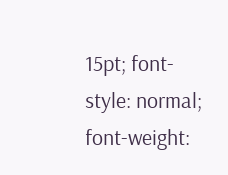15pt; font-style: normal; font-weight: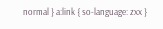normal } a:link { so-language: zxx }